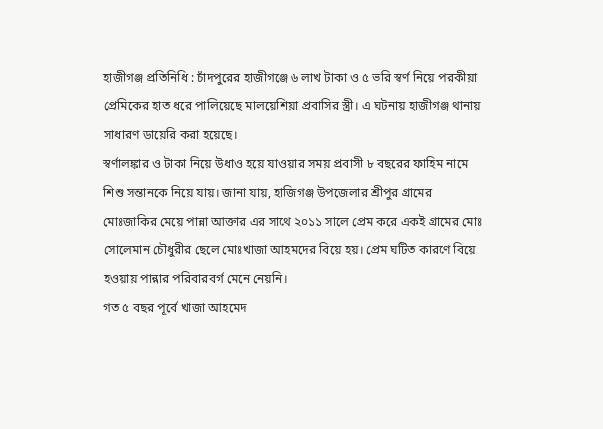হাজীগঞ্জ প্রতিনিধি : চাঁদপুরের হাজীগঞ্জে ৬ লাখ টাকা ও ৫ ভরি স্বর্ণ নিয়ে পরকীয়া প্রেমিকের হাত ধরে পালিয়েছে মালয়েশিয়া প্রবাসির স্ত্রী। এ ঘটনায় হাজীগঞ্জ থানায় সাধারণ ডায়েরি করা হয়েছে।
স্বর্ণালঙ্কার ও টাকা নিয়ে উধাও হয়ে যাওয়ার সময় প্রবাসী ৮ বছরের ফাহিম নামে শিশু সন্তানকে নিয়ে যায়। জানা যায়, হাজিগঞ্জ উপজেলার শ্রীপুর গ্রামের মোঃজাকির মেয়ে পান্না আক্তার এর সাথে ২০১১ সালে প্রেম করে একই গ্রামের মোঃ সোলেমান চৌধুরীর ছেলে মোঃখাজা আহমদের বিয়ে হয়। প্রেম ঘটিত কারণে বিয়ে হওয়ায় পান্নার পরিবারবর্গ মেনে নেয়নি।
গত ৫ বছর পূর্বে খাজা আহমেদ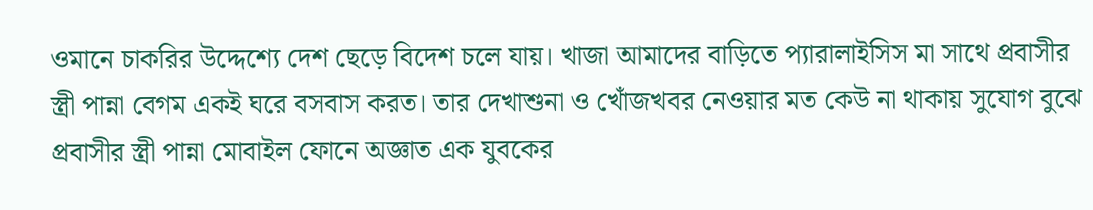ওমানে চাকরির উদ্দেশ্যে দেশ ছেড়ে বিদেশ চলে যায়। খাজা আমাদের বাড়িতে প্যারালাইসিস মা সাথে প্রবাসীর স্ত্রী পান্না বেগম একই ঘরে বসবাস করত। তার দেখাশুনা ও খোঁজখবর নেওয়ার মত কেউ না থাকায় সুযোগ বুঝে প্রবাসীর স্ত্রী পান্না মোবাইল ফোনে অজ্ঞাত এক যুবকের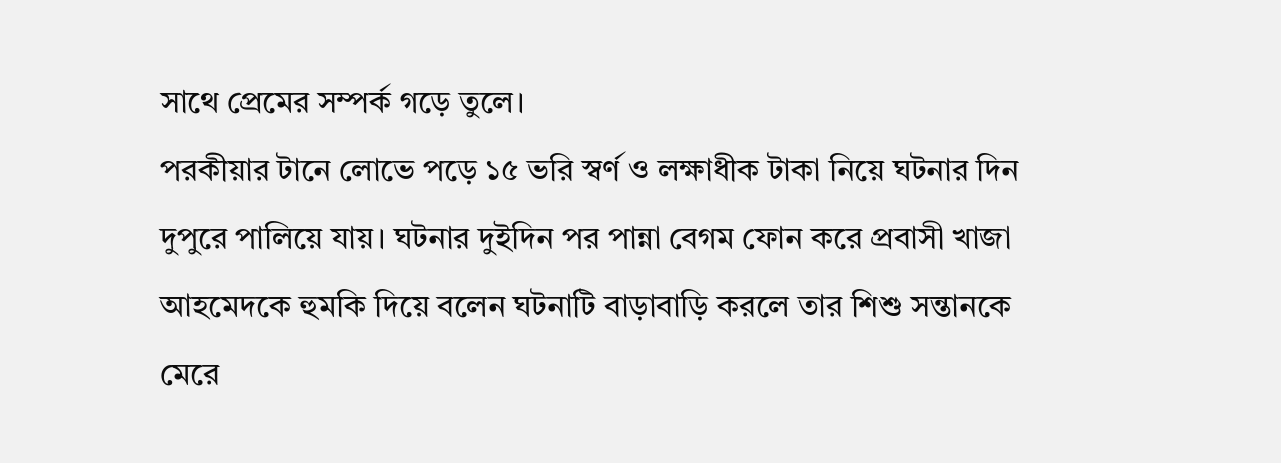সাথে প্রেমের সম্পর্ক গড়ে তুলে।
পরকীয়ার টানে লোভে পড়ে ১৫ ভরি স্বর্ণ ও লক্ষাধীক টাকা নিয়ে ঘটনার দিন দুপুরে পালিয়ে যায়। ঘটনার দুইদিন পর পান্না বেগম ফোন করে প্রবাসী খাজা আহমেদকে হুমকি দিয়ে বলেন ঘটনাটি বাড়াবাড়ি করলে তার শিশু সন্তানকে মেরে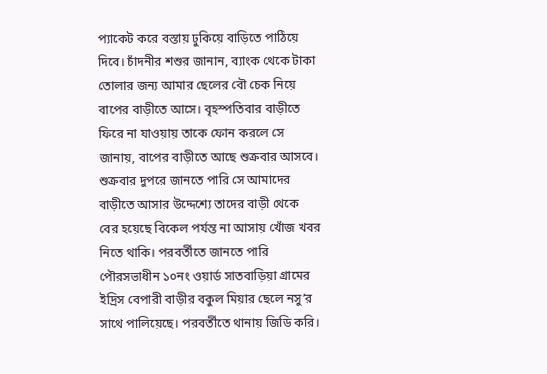প্যাকেট করে বস্তায় ঢুকিয়ে বাড়িতে পাঠিয়ে দিবে। চাঁদনীর শশুর জানান, ব্যাংক থেকে টাকা তোলার জন্য আমার ছেলের বৌ চেক নিয়ে বাপের বাড়ীতে আসে। বৃহস্পতিবার বাড়ীতে ফিরে না যাওয়ায় তাকে ফোন করলে সে জানায়, বাপের বাড়ীতে আছে শুক্রবার আসবে।
শুক্রবার দুপরে জানতে পারি সে আমাদের বাড়ীতে আসার উদ্দেশ্যে তাদের বাড়ী থেকে বের হয়েছে বিকেল পর্যন্ত না আসায় খোঁজ খবর নিতে থাকি। পরবর্তীতে জানতে পারি পৌরসভাধীন ১০নং ওয়ার্ড সাতবাড়িয়া গ্রামের ইদ্রিস বেপারী বাড়ীর বকুল মিয়ার ছেলে নসু’র সাথে পালিয়েছে। পরবর্তীতে থানায় জিডি করি।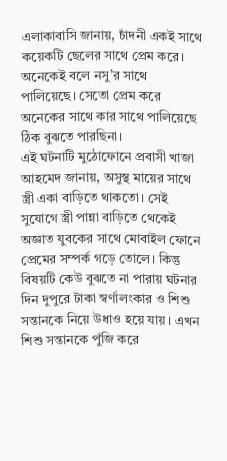এলাকাবাসি জানায়, চাঁদনী একই সাথে কয়েকটি ছেলের সাথে প্রেম করে। অনেকেই বলে নসু’র সাথে পালিয়েছে। সেতো প্রেম করে অনেকের সাথে কার সাথে পালিয়েছে ঠিক বুঝতে পারছিনা।
এই ঘটনাটি মুঠোফোনে প্রবাসী খাজা আহমেদ জানায়, অসুস্থ মায়ের সাথে স্ত্রী একা বাড়িতে থাকতো। সেই সুযোগে স্ত্রী পান্না বাড়িতে থেকেই অজ্ঞাত যুবকের সাথে মোবাইল ফোনে প্রেমের সম্পর্ক গড়ে তোলে। কিন্তু বিষয়টি কেউ বুঝতে না পারায় ঘটনার দিন দুপুরে টাকা স্বর্ণালংকার ও শিশু সন্তানকে নিয়ে উধাও হয়ে যায়। এখন শিশু সন্তানকে পুঁজি করে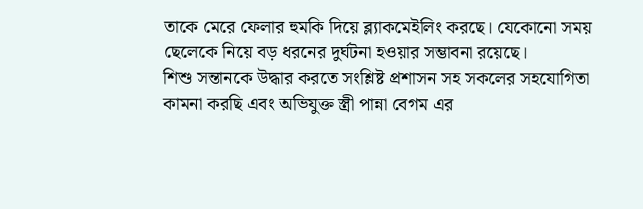তাকে মেরে ফেলার হুমকি দিয়ে ব্ল্যাকমেইলিং করছে। যেকোনো সময় ছেলেকে নিয়ে বড় ধরনের দুর্ঘটনা হওয়ার সম্ভাবনা রয়েছে।
শিশু সন্তানকে উদ্ধার করতে সংশ্লিষ্ট প্রশাসন সহ সকলের সহযোগিতা কামনা করছি এবং অভিযুক্ত স্ত্রী পান্না বেগম এর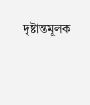দৃষ্টান্তমূলক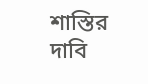শাস্তির দাবি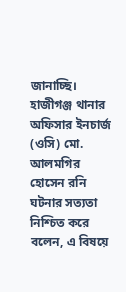জানাচ্ছি। হাজীগঞ্জ থানার অফিসার ইনচার্জ (ওসি) মো. আলমগির হোসেন রনি ঘটনার সত্যতা নিশ্চিত করে বলেন, এ বিষয়ে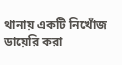থানায় একটি নিখোঁজ ডায়েরি করা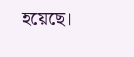হয়েছে।